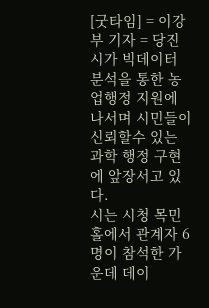[굿타임] = 이강부 기자 = 당진시가 빅데이터 분석을 통한 농업행정 지원에 나서며 시민들이 신뢰할수 있는 과학 행정 구현에 앞장서고 있다.
시는 시청 목민홀에서 관계자 6명이 참석한 가운데 데이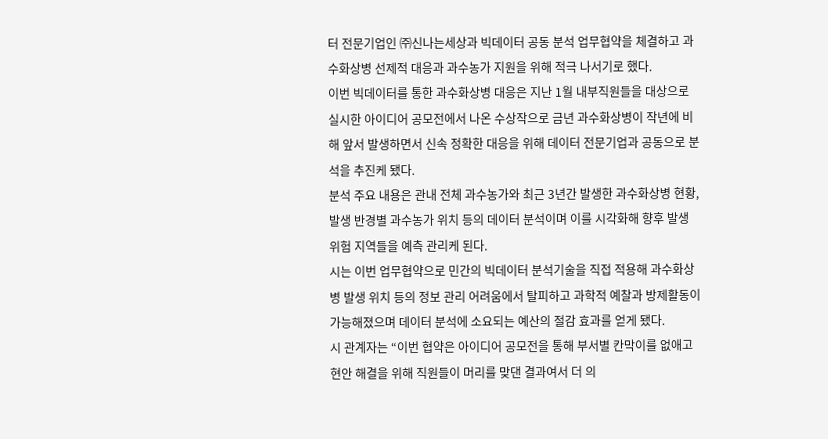터 전문기업인 ㈜신나는세상과 빅데이터 공동 분석 업무협약을 체결하고 과수화상병 선제적 대응과 과수농가 지원을 위해 적극 나서기로 했다.
이번 빅데이터를 통한 과수화상병 대응은 지난 1월 내부직원들을 대상으로 실시한 아이디어 공모전에서 나온 수상작으로 금년 과수화상병이 작년에 비해 앞서 발생하면서 신속 정확한 대응을 위해 데이터 전문기업과 공동으로 분석을 추진케 됐다.
분석 주요 내용은 관내 전체 과수농가와 최근 3년간 발생한 과수화상병 현황, 발생 반경별 과수농가 위치 등의 데이터 분석이며 이를 시각화해 향후 발생 위험 지역들을 예측 관리케 된다.
시는 이번 업무협약으로 민간의 빅데이터 분석기술을 직접 적용해 과수화상병 발생 위치 등의 정보 관리 어려움에서 탈피하고 과학적 예찰과 방제활동이 가능해졌으며 데이터 분석에 소요되는 예산의 절감 효과를 얻게 됐다.
시 관계자는 “이번 협약은 아이디어 공모전을 통해 부서별 칸막이를 없애고 현안 해결을 위해 직원들이 머리를 맞댄 결과여서 더 의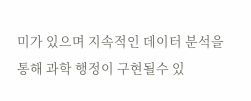미가 있으며 지속적인 데이터 분석을 통해 과학 행정이 구현될수 있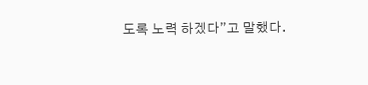도록 노력 하겠다”고 말했다.